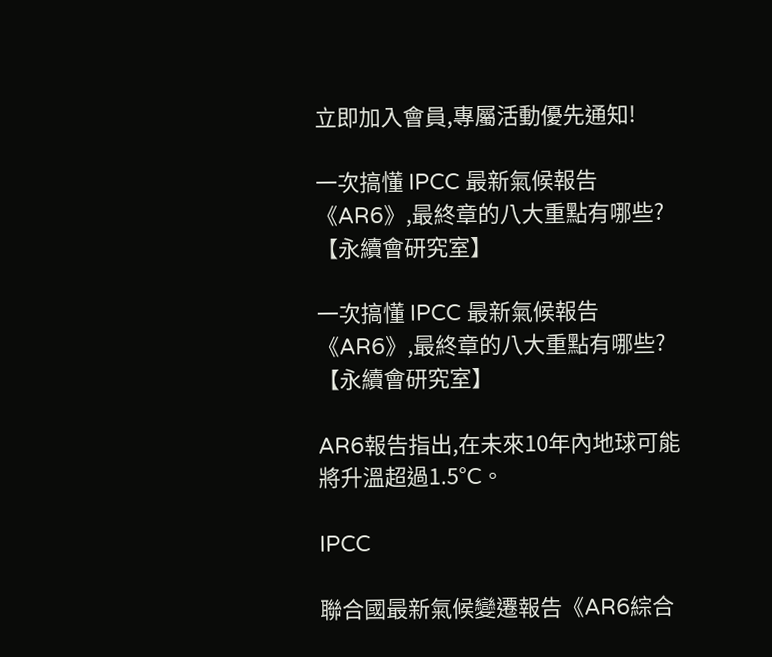立即加入會員,專屬活動優先通知!

一次搞懂 IPCC 最新氣候報告《AR6》,最終章的八大重點有哪些?【永續會研究室】

一次搞懂 IPCC 最新氣候報告《AR6》,最終章的八大重點有哪些?【永續會研究室】

AR6報告指出,在未來10年內地球可能將升溫超過1.5°C。

IPCC

聯合國最新氣候變遷報告《AR6綜合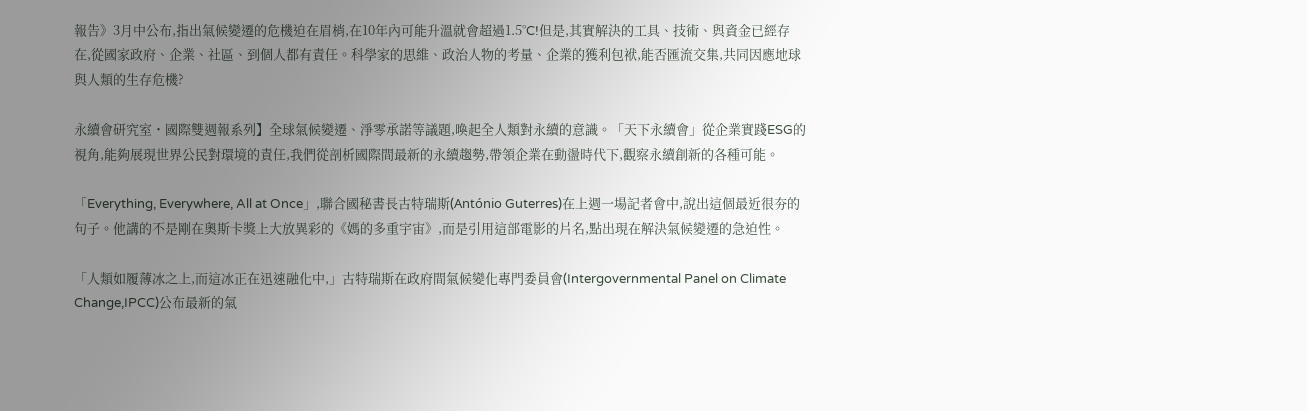報告》3月中公布,指出氣候變遷的危機迫在眉梢,在10年內可能升溫就會超過1.5°C!但是,其實解決的工具、技術、與資金已經存在,從國家政府、企業、社區、到個人都有責任。科學家的思維、政治人物的考量、企業的獲利包袱,能否匯流交集,共同因應地球與人類的生存危機?

永續會研究室・國際雙週報系列】全球氣候變遷、淨零承諾等議題,喚起全人類對永續的意識。「天下永續會」從企業實踐ESG的視角,能夠展現世界公民對環境的責任,我們從剖析國際間最新的永續趨勢,帶領企業在動盪時代下,觀察永續創新的各種可能。

「Everything, Everywhere, All at Once」,聯合國秘書長古特瑞斯(António Guterres)在上週一場記者會中,說出這個最近很夯的句子。他講的不是剛在奧斯卡獎上大放異彩的《媽的多重宇宙》,而是引用這部電影的片名,點出現在解決氣候變遷的急迫性。

「人類如履薄冰之上,而這冰正在迅速融化中,」古特瑞斯在政府間氣候變化專門委員會(Intergovernmental Panel on Climate Change,IPCC)公布最新的氣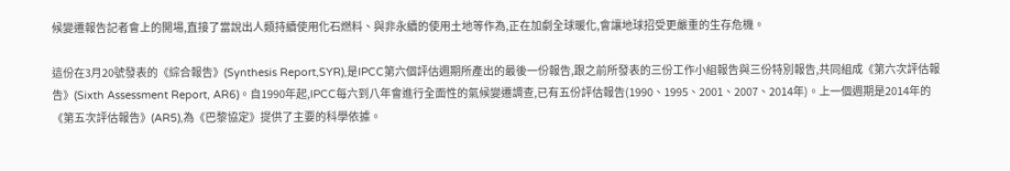候變遷報告記者會上的開場,直接了當說出人類持續使用化石燃料、與非永續的使用土地等作為,正在加劇全球暖化,會讓地球招受更嚴重的生存危機。

這份在3月20號發表的《綜合報告》(Synthesis Report,SYR),是IPCC第六個評估週期所產出的最後一份報告,跟之前所發表的三份工作小組報告與三份特別報告,共同組成《第六次評估報告》(Sixth Assessment Report, AR6)。自1990年起,IPCC每六到八年會進行全面性的氣候變遷調查,已有五份評估報告(1990、1995、2001、2007、2014年)。上一個週期是2014年的《第五次評估報告》(AR5),為《巴黎協定》提供了主要的科學依據。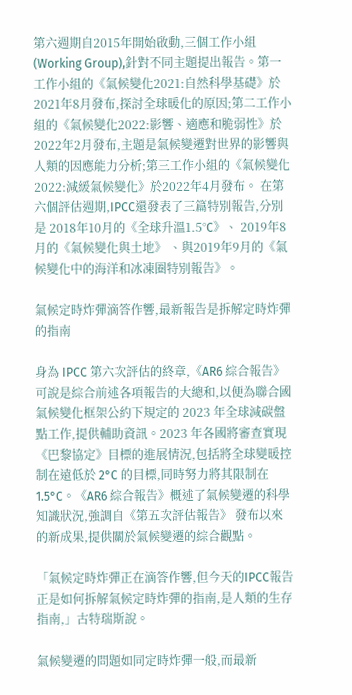第六週期自2015年開始啟動,三個工作小組(Working Group),針對不同主題提出報告。第一工作小組的《氣候變化2021:自然科學基礎》於2021年8月發布,探討全球暖化的原因;第二工作小組的《氣候變化2022:影響、適應和脆弱性》於2022年2月發布,主題是氣候變遷對世界的影響與人類的因應能力分析;第三工作小組的《氣候變化2022:減緩氣候變化》於2022年4月發布。 在第六個評估週期,IPCC還發表了三篇特別報告,分別是 2018年10月的《全球升溫1.5°C》、 2019年8月的《氣候變化與土地》 、與2019年9月的《氣候變化中的海洋和冰凍圈特別報告》。

氣候定時炸彈滴答作響,最新報告是拆解定時炸彈的指南

身為 IPCC 第六次評估的終章,《AR6 綜合報告》可說是綜合前述各項報告的大總和,以便為聯合國氣候變化框架公約下規定的 2023 年全球減碳盤點工作,提供輔助資訊。2023 年各國將審查實現《巴黎協定》目標的進展情況,包括將全球變暖控制在遠低於 2°C 的目標,同時努力將其限制在 1.5°C。《AR6 綜合報告》概述了氣候變遷的科學知識狀況,強調自《第五次評估報告》 發布以來的新成果,提供關於氣候變遷的綜合觀點。

「氣候定時炸彈正在滴答作響,但今天的IPCC報告正是如何拆解氣候定時炸彈的指南,是人類的生存指南,」古特瑞斯說。

氣候變遷的問題如同定時炸彈一般,而最新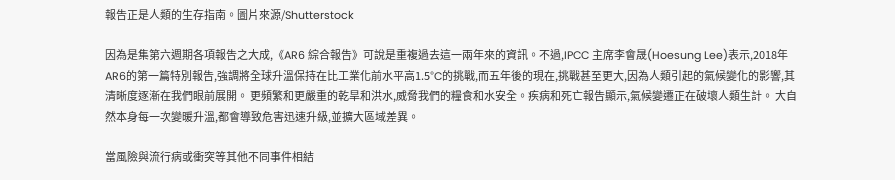報告正是人類的生存指南。圖片來源/Shutterstock

因為是集第六週期各項報告之大成,《AR6 綜合報告》可說是重複過去這一兩年來的資訊。不過,IPCC 主席李會晟(Hoesung Lee)表示,2018年AR6的第一篇特別報告,強調將全球升溫保持在比工業化前水平高1.5°C的挑戰,而五年後的現在,挑戰甚至更大,因為人類引起的氣候變化的影響,其清晰度逐漸在我們眼前展開。 更頻繁和更嚴重的乾旱和洪水,威脅我們的糧食和水安全。疾病和死亡報告顯示,氣候變遷正在破壞人類生計。 大自然本身每一次變暖升溫,都會導致危害迅速升級,並擴大區域差異。

當風險與流行病或衝突等其他不同事件相結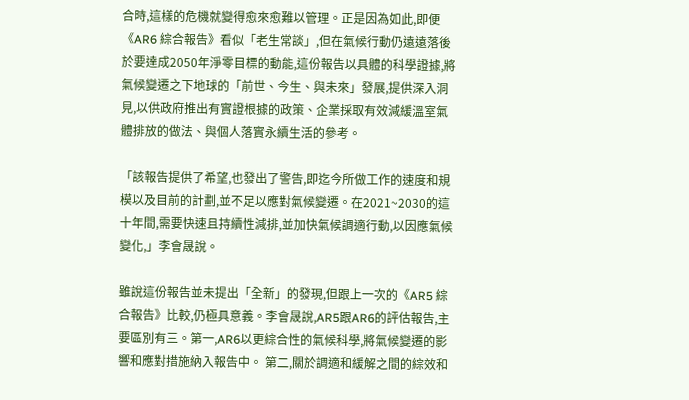合時,這樣的危機就變得愈來愈難以管理。正是因為如此,即便《AR6 綜合報告》看似「老生常談」,但在氣候行動仍遠遠落後於要達成2050年淨零目標的動能,這份報告以具體的科學證據,將氣候變遷之下地球的「前世、今生、與未來」發展,提供深入洞見,以供政府推出有實證根據的政策、企業採取有效減緩溫室氣體排放的做法、與個人落實永續生活的參考。

「該報告提供了希望,也發出了警告,即迄今所做工作的速度和規模以及目前的計劃,並不足以應對氣候變遷。在2021~2030的這十年間,需要快速且持續性減排,並加快氣候調適行動,以因應氣候變化,」李會晟說。

雖說這份報告並未提出「全新」的發現,但跟上一次的《AR5 綜合報告》比較,仍極具意義。李會晟說,AR5跟AR6的評估報告,主要區別有三。第一,AR6以更綜合性的氣候科學,將氣候變遷的影響和應對措施納入報告中。 第二,關於調適和緩解之間的綜效和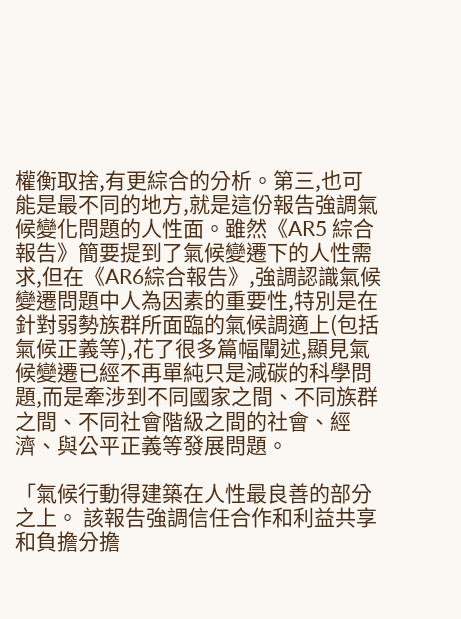權衡取捨,有更綜合的分析。第三,也可能是最不同的地方,就是這份報告強調氣候變化問題的人性面。雖然《AR5 綜合報告》簡要提到了氣候變遷下的人性需求,但在《AR6綜合報告》,強調認識氣候變遷問題中人為因素的重要性,特別是在針對弱勢族群所面臨的氣候調適上(包括氣候正義等),花了很多篇幅闡述,顯見氣候變遷已經不再單純只是減碳的科學問題,而是牽涉到不同國家之間、不同族群之間、不同社會階級之間的社會、經濟、與公平正義等發展問題。

「氣候行動得建築在人性最良善的部分之上。 該報告強調信任合作和利益共享和負擔分擔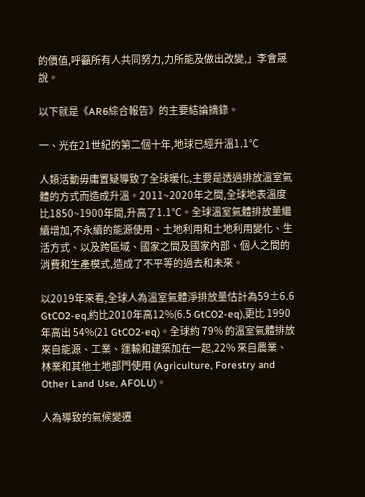的價值,呼籲所有人共同努力,力所能及做出改變,」李會晟說。

以下就是《AR6綜合報告》的主要結論摘錄。

一、光在21世紀的第二個十年,地球已經升溫1.1℃

人類活動毋庸置疑導致了全球暖化,主要是透過排放溫室氣體的方式而造成升溫。2011~2020年之間,全球地表溫度比1850~1900年間,升高了1.1℃。全球溫室氣體排放量繼續增加,不永續的能源使用、土地利用和土地利用變化、生活方式、以及跨區域、國家之間及國家內部、個人之間的消費和生產模式,造成了不平等的過去和未來。

以2019年來看,全球人為溫室氣體淨排放量估計為59±6.6 GtCO2-eq,約比2010年高12%(6.5 GtCO2-eq),更比 1990 年高出 54%(21 GtCO2-eq)。全球約 79% 的溫室氣體排放來自能源、工業、運輸和建築加在一起,22% 來自農業、林業和其他土地部門使用 (Agriculture, Forestry and Other Land Use, AFOLU)。

人為導致的氣候變遷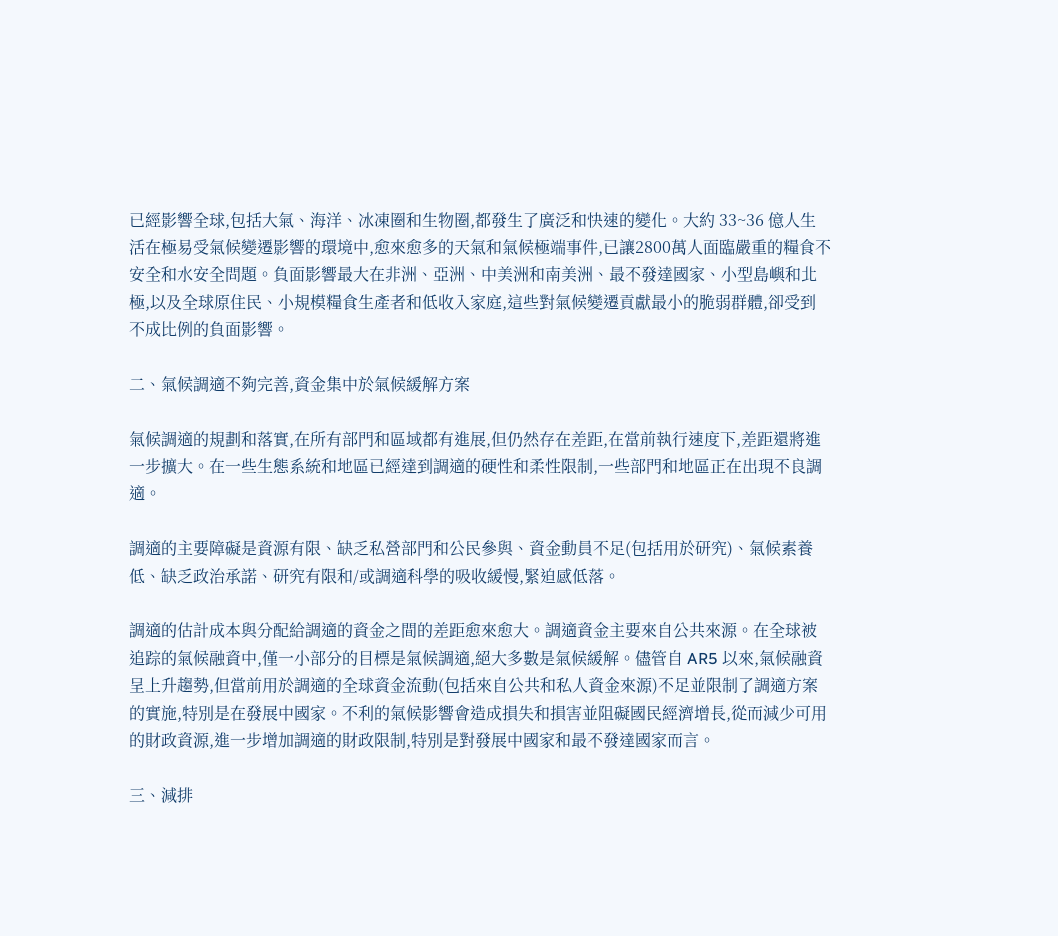已經影響全球,包括大氣、海洋、冰凍圈和生物圈,都發生了廣泛和快速的變化。大約 33~36 億人生活在極易受氣候變遷影響的環境中,愈來愈多的天氣和氣候極端事件,已讓2800萬人面臨嚴重的糧食不安全和水安全問題。負面影響最大在非洲、亞洲、中美洲和南美洲、最不發達國家、小型島嶼和北極,以及全球原住民、小規模糧食生產者和低收入家庭,這些對氣候變遷貢獻最小的脆弱群體,卻受到不成比例的負面影響。

二、氣候調適不夠完善,資金集中於氣候緩解方案

氣候調適的規劃和落實,在所有部門和區域都有進展,但仍然存在差距,在當前執行速度下,差距還將進一步擴大。在一些生態系統和地區已經達到調適的硬性和柔性限制,一些部門和地區正在出現不良調適。

調適的主要障礙是資源有限、缺乏私營部門和公民參與、資金動員不足(包括用於研究)、氣候素養低、缺乏政治承諾、研究有限和/或調適科學的吸收緩慢,緊迫感低落。

調適的估計成本與分配給調適的資金之間的差距愈來愈大。調適資金主要來自公共來源。在全球被追踪的氣候融資中,僅一小部分的目標是氣候調適,絕大多數是氣候緩解。儘管自 AR5 以來,氣候融資呈上升趨勢,但當前用於調適的全球資金流動(包括來自公共和私人資金來源)不足並限制了調適方案的實施,特別是在發展中國家。不利的氣候影響會造成損失和損害並阻礙國民經濟增長,從而減少可用的財政資源,進一步增加調適的財政限制,特別是對發展中國家和最不發達國家而言。

三、減排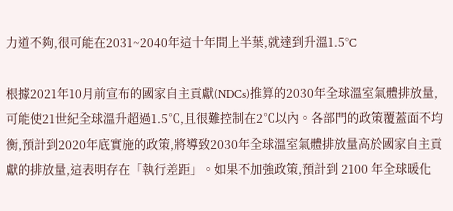力道不夠,很可能在2031~2040年這十年間上半葉,就達到升溫1.5°C

根據2021年10月前宣布的國家自主貢獻(NDCs)推算的2030年全球溫室氣體排放量,可能使21世紀全球溫升超過1.5℃,且很難控制在2℃以內。各部門的政策覆蓋面不均衡,預計到2020年底實施的政策,將導致2030年全球溫室氣體排放量高於國家自主貢獻的排放量,這表明存在「執行差距」。如果不加強政策,預計到 2100 年全球暖化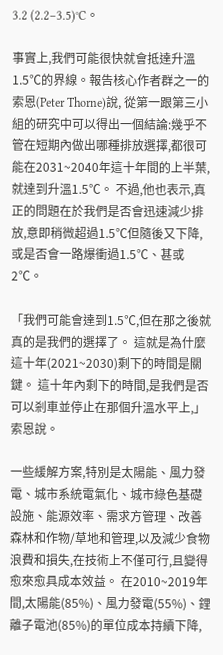3.2 (2.2–3.5)°C。

事實上,我們可能很快就會抵達升溫1.5℃的界線。報告核心作者群之一的索恩(Peter Thorne)說, 從第一跟第三小組的研究中可以得出一個結論:幾乎不管在短期內做出哪種排放選擇,都很可能在2031~2040年這十年間的上半葉,就達到升溫1.5℃。 不過,他也表示,真正的問題在於我們是否會迅速減少排放,意即稍微超過1.5℃但隨後又下降,或是否會一路爆衝過1.5℃、甚或2℃。

「我們可能會達到1.5℃,但在那之後就真的是我們的選擇了。 這就是為什麼這十年(2021~2030)剩下的時間是關鍵。 這十年內剩下的時間,是我們是否可以剎車並停止在那個升溫水平上,」索恩說。

一些緩解方案,特別是太陽能、風力發電、城市系統電氣化、城市綠色基礎設施、能源效率、需求方管理、改善森林和作物/草地和管理,以及減少食物浪費和損失,在技術上不僅可行,且變得愈來愈具成本效益。 在2010~2019年間,太陽能(85%)、風力發電(55%)、鋰離子電池(85%)的單位成本持續下降,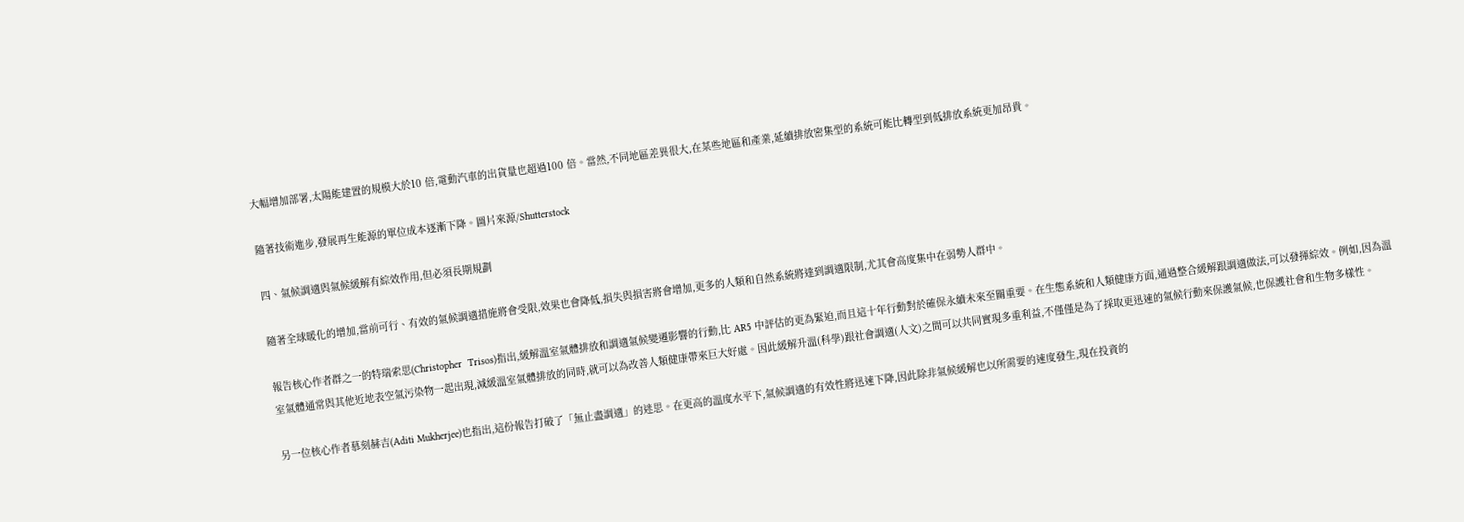大幅增加部署,太陽能建置的規模大於10 倍,電動汽車的出貨量也超過100 倍。當然,不同地區差異很大,在某些地區和產業,延續排放密集型的系統可能比轉型到低排放系統更加昂貴。

隨著技術進步,發展再生能源的單位成本逐漸下降。圖片來源/Shutterstock

四、氣候調適與氣候緩解有綜效作用,但必須長期規劃

隨著全球暖化的增加,當前可行、有效的氣候調適措施將會受限,效果也會降低,損失與損害將會增加,更多的人類和自然系統將達到調適限制,尤其會高度集中在弱勢人群中。

報告核心作者群之一的特瑞索思(Christopher  Trisos)指出,緩解溫室氣體排放和調適氣候變遷影響的行動,比 AR5 中評估的更為緊迫,而且這十年行動對於確保永續未來至關重要。在生態系統和人類健康方面,通過整合緩解跟調適做法,可以發揮綜效。例如,因為溫室氣體通常與其他近地表空氣污染物一起出現,減緩溫室氣體排放的同時,就可以為改善人類健康帶來巨大好處。因此緩解升溫(科學)跟社會調適(人文)之間可以共同實現多重利益,不僅僅是為了採取更迅速的氣候行動來保護氣候,也保護社會和生物多樣性。

另一位核心作者慕刻赫吉(Aditi Mukherjee)也指出,這份報告打破了「無止盡調適」的迷思。在更高的溫度水平下,氣候調適的有效性將迅速下降,因此除非氣候緩解也以所需要的速度發生,現在投資的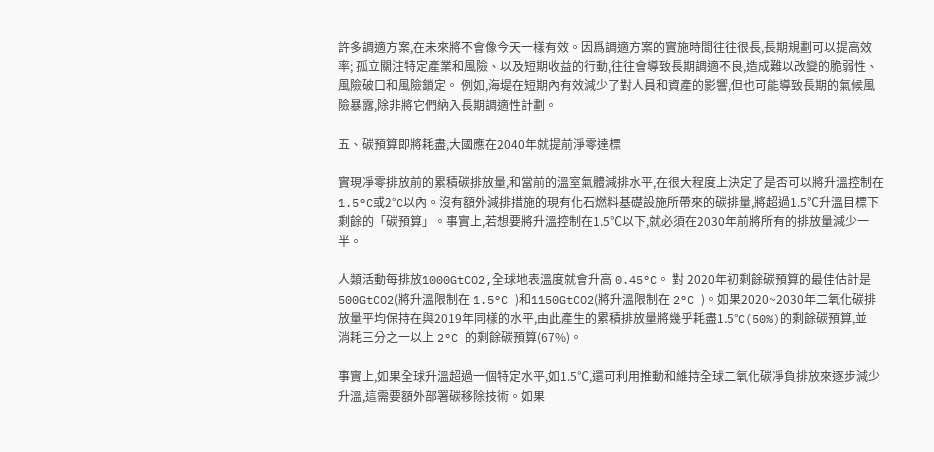許多調適方案,在未來將不會像今天一樣有效。因爲調適方案的實施時間往往很長,長期規劃可以提高效率; 孤立關注特定產業和風險、以及短期收益的行動,往往會導致長期調適不良,造成難以改變的脆弱性、風險破口和風險鎖定。 例如,海堤在短期內有效減少了對人員和資產的影響,但也可能導致長期的氣候風險暴露,除非將它們納入長期調適性計劃。

五、碳預算即將耗盡,大國應在2040年就提前淨零達標

實現凈零排放前的累積碳排放量,和當前的溫室氣體減排水平,在很大程度上決定了是否可以將升溫控制在1.5°C或2°C以內。沒有額外減排措施的現有化石燃料基礎設施所帶來的碳排量,將超過1.5℃升溫目標下剩餘的「碳預算」。事實上,若想要將升溫控制在1.5℃以下,就必須在2030年前將所有的排放量減少一半。

人類活動每排放1000GtCO2,全球地表溫度就會升高 0.45°C。 對 2020年初剩餘碳預算的最佳估計是500GtCO2(將升溫限制在 1.5°C )和1150GtCO2(將升溫限制在 2°C )。如果2020~2030年二氧化碳排放量平均保持在與2019年同樣的水平,由此產生的累積排放量將幾乎耗盡1.5°C(50%)的剩餘碳預算,並消耗三分之一以上 2°C 的剩餘碳預算(67%)。

事實上,如果全球升溫超過一個特定水平,如1.5℃,還可利用推動和維持全球二氧化碳凈負排放來逐步減少升溫,這需要額外部署碳移除技術。如果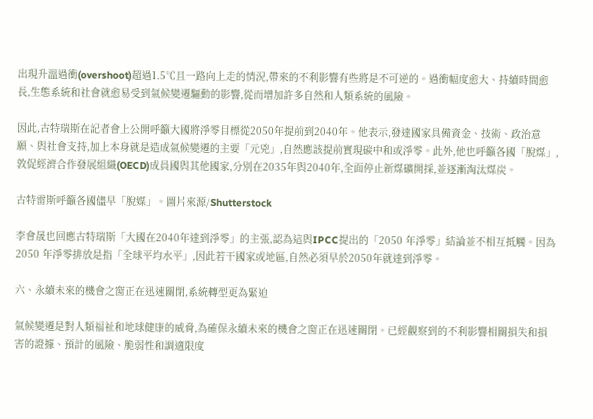出現升溫過衝(overshoot)超過1.5℃且一路向上走的情況,帶來的不利影響有些將是不可逆的。過衝幅度愈大、持續時間愈長,生態系統和社會就愈易受到氣候變遷驅動的影響,從而增加許多自然和人類系統的風險。

因此,古特瑞斯在記者會上公開呼籲大國將淨零目標從2050年提前到2040年。他表示,發達國家具備資金、技術、政治意願、與社會支持,加上本身就是造成氣候變遷的主要「元兇」,自然應該提前實現碳中和或淨零。此外,他也呼籲各國「脫煤」,敦促經濟合作發展組織(OECD)成員國與其他國家,分別在2035年與2040年,全面停止新煤礦開採,並逐漸淘汰煤炭。

古特雷斯呼籲各國儘早「脫媒」。圖片來源/Shutterstock

李會晟也回應古特瑞斯「大國在2040年達到淨零」的主張,認為這與IPCC提出的「2050 年淨零」結論並不相互抵觸。因為2050 年淨零排放是指「全球平均水平」,因此若干國家或地區,自然必須早於2050年就達到淨零。

六、永續未來的機會之窗正在迅速關閉,系統轉型更為緊迫

氣候變遷是對人類福祉和地球健康的威脅,為確保永續未來的機會之窗正在迅速關閉。已經觀察到的不利影響相關損失和損害的證據、預計的風險、脆弱性和調適限度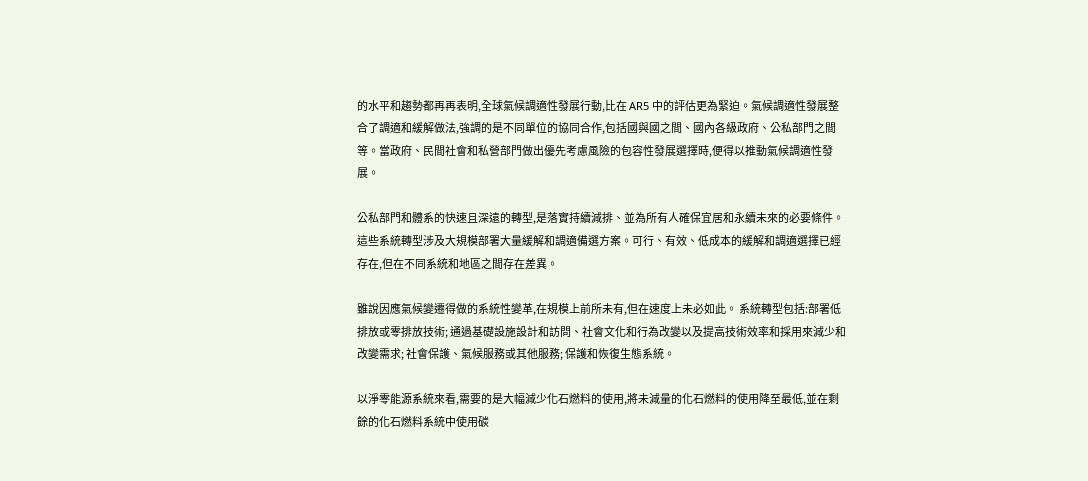的水平和趨勢都再再表明,全球氣候調適性發展行動,比在 AR5 中的評估更為緊迫。氣候調適性發展整合了調適和緩解做法,強調的是不同單位的協同合作,包括國與國之間、國內各級政府、公私部門之間等。當政府、民間社會和私營部門做出優先考慮風險的包容性發展選擇時,便得以推動氣候調適性發展。

公私部門和體系的快速且深遠的轉型,是落實持續減排、並為所有人確保宜居和永續未來的必要條件。這些系統轉型涉及大規模部署大量緩解和調適備選方案。可行、有效、低成本的緩解和調適選擇已經存在,但在不同系統和地區之間存在差異。

雖說因應氣候變遷得做的系統性變革,在規模上前所未有,但在速度上未必如此。 系統轉型包括:部署低排放或零排放技術; 通過基礎設施設計和訪問、社會文化和行為改變以及提高技術效率和採用來減少和改變需求; 社會保護、氣候服務或其他服務; 保護和恢復生態系統。

以淨零能源系統來看,需要的是大幅減少化石燃料的使用,將未減量的化石燃料的使用降至最低,並在剩餘的化石燃料系統中使用碳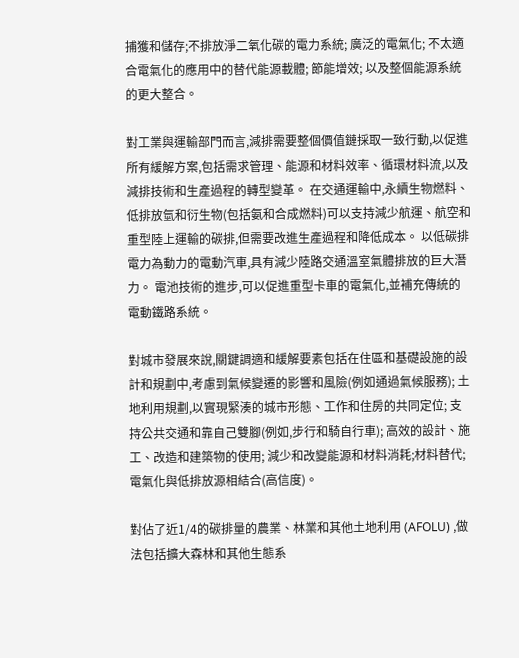捕獲和儲存;不排放淨二氧化碳的電力系統; 廣泛的電氣化; 不太適合電氣化的應用中的替代能源載體; 節能增效; 以及整個能源系統的更大整合。

對工業與運輸部門而言,減排需要整個價值鏈採取一致行動,以促進所有緩解方案,包括需求管理、能源和材料效率、循環材料流,以及減排技術和生產過程的轉型變革。 在交通運輸中,永續生物燃料、低排放氫和衍生物(包括氨和合成燃料)可以支持減少航運、航空和重型陸上運輸的碳排,但需要改進生產過程和降低成本。 以低碳排電力為動力的電動汽車,具有減少陸路交通溫室氣體排放的巨大潛力。 電池技術的進步,可以促進重型卡車的電氣化,並補充傳統的電動鐵路系統。

對城市發展來說,關鍵調適和緩解要素包括在住區和基礎設施的設計和規劃中,考慮到氣候變遷的影響和風險(例如通過氣候服務); 土地利用規劃,以實現緊湊的城市形態、工作和住房的共同定位; 支持公共交通和靠自己雙腳(例如,步行和騎自行車); 高效的設計、施工、改造和建築物的使用; 減少和改變能源和材料消耗;材料替代; 電氣化與低排放源相結合(高信度)。

對佔了近1/4的碳排量的農業、林業和其他土地利用 (AFOLU) ,做法包括擴大森林和其他生態系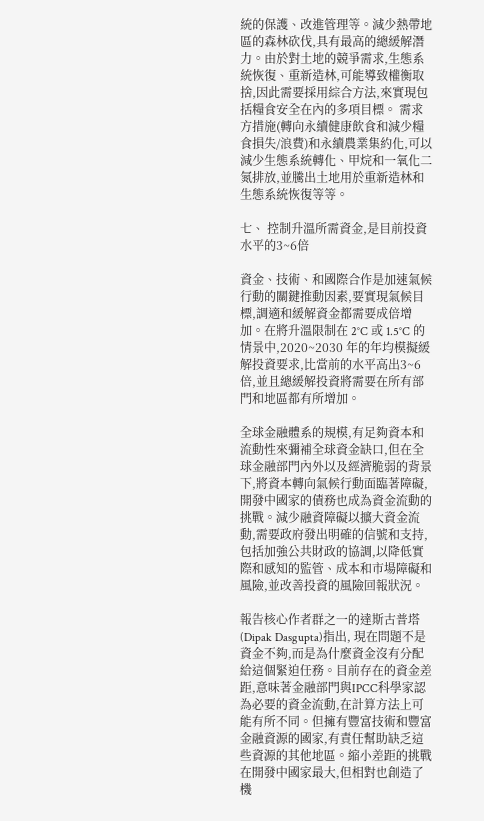統的保護、改進管理等。減少熱帶地區的森林砍伐,具有最高的總緩解潛力。由於對土地的競爭需求,生態系統恢復、重新造林,可能導致權衡取捨,因此需要採用綜合方法,來實現包括糧食安全在內的多項目標。 需求方措施(轉向永續健康飲食和減少糧食損失/浪費)和永續農業集約化,可以減少生態系統轉化、甲烷和一氧化二氮排放,並騰出土地用於重新造林和生態系統恢復等等。

七、 控制升溫所需資金,是目前投資水平的3~6倍

資金、技術、和國際合作是加速氣候行動的關鍵推動因素,要實現氣候目標,調適和緩解資金都需要成倍增加。在將升溫限制在 2°C 或 1.5°C 的情景中,2020~2030 年的年均模擬緩解投資要求,比當前的水平高出3~6倍,並且總緩解投資將需要在所有部門和地區都有所增加。

全球金融體系的規模,有足夠資本和流動性來彌補全球資金缺口,但在全球金融部門內外以及經濟脆弱的背景下,將資本轉向氣候行動面臨著障礙,開發中國家的債務也成為資金流動的挑戰。減少融資障礙以擴大資金流動,需要政府發出明確的信號和支持,包括加強公共財政的協調,以降低實際和感知的監管、成本和市場障礙和風險,並改善投資的風險回報狀況。

報告核心作者群之一的達斯古普塔(Dipak Dasgupta)指出, 現在問題不是資金不夠,而是為什麼資金沒有分配給這個緊迫任務。目前存在的資金差距,意味著金融部門與IPCC科學家認為必要的資金流動,在計算方法上可能有所不同。但擁有豐富技術和豐富金融資源的國家,有責任幫助缺乏這些資源的其他地區。縮小差距的挑戰在開發中國家最大,但相對也創造了機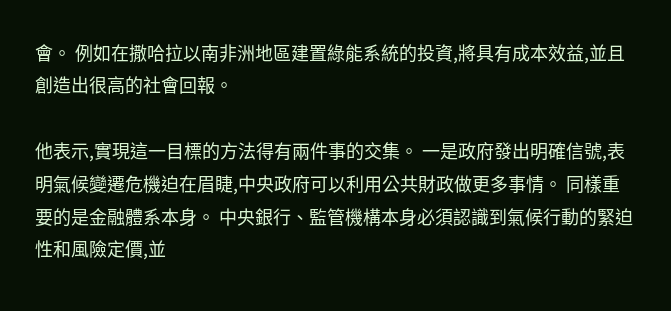會。 例如在撒哈拉以南非洲地區建置綠能系統的投資,將具有成本效益,並且創造出很高的社會回報。

他表示,實現這一目標的方法得有兩件事的交集。 一是政府發出明確信號,表明氣候變遷危機迫在眉睫,中央政府可以利用公共財政做更多事情。 同樣重要的是金融體系本身。 中央銀行、監管機構本身必須認識到氣候行動的緊迫性和風險定價,並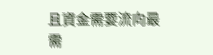且資金需要流向最需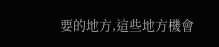要的地方,這些地方機會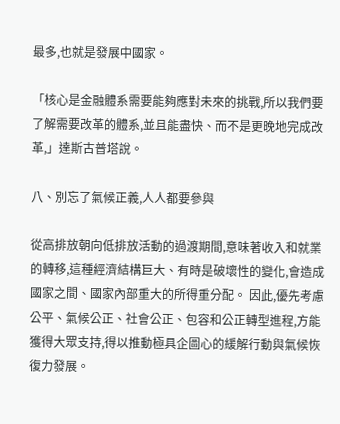最多,也就是發展中國家。

「核心是金融體系需要能夠應對未來的挑戰,所以我們要了解需要改革的體系,並且能盡快、而不是更晚地完成改革,」達斯古普塔說。

八、別忘了氣候正義,人人都要參與

從高排放朝向低排放活動的過渡期間,意味著收入和就業的轉移,這種經濟結構巨大、有時是破壞性的變化,會造成國家之間、國家內部重大的所得重分配。 因此,優先考慮公平、氣候公正、社會公正、包容和公正轉型進程,方能獲得大眾支持,得以推動極具企圖心的緩解行動與氣候恢復力發展。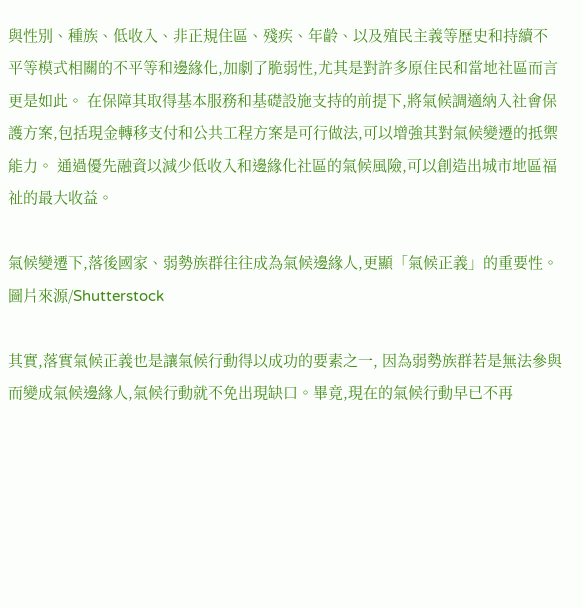與性別、種族、低收入、非正規住區、殘疾、年齡、以及殖民主義等歷史和持續不平等模式相關的不平等和邊緣化,加劇了脆弱性,尤其是對許多原住民和當地社區而言更是如此。 在保障其取得基本服務和基礎設施支持的前提下,將氣候調適納入社會保護方案,包括現金轉移支付和公共工程方案是可行做法,可以增強其對氣候變遷的抵禦能力。 通過優先融資以減少低收入和邊緣化社區的氣候風險,可以創造出城市地區福祉的最大收益。

氣候變遷下,落後國家、弱勢族群往往成為氣候邊緣人,更顯「氣候正義」的重要性。圖片來源/Shutterstock

其實,落實氣候正義也是讓氣候行動得以成功的要素之一, 因為弱勢族群若是無法參與而變成氣候邊緣人,氣候行動就不免出現缺口。畢竟,現在的氣候行動早已不再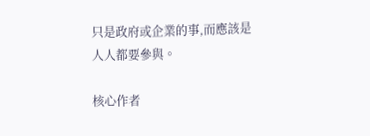只是政府或企業的事,而應該是人人都要參與。

核心作者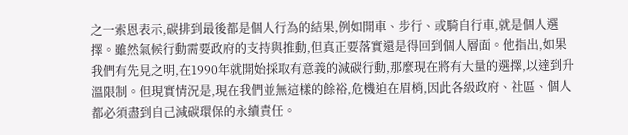之一索恩表示,碳排到最後都是個人行為的結果,例如開車、步行、或騎自行車,就是個人選擇。雖然氣候行動需要政府的支持與推動,但真正要落實還是得回到個人層面。他指出,如果我們有先見之明,在1990年就開始採取有意義的減碳行動,那麼現在將有大量的選擇,以達到升溫限制。但現實情況是,現在我們並無這樣的餘裕,危機迫在眉梢,因此各級政府、社區、個人都必須盡到自己減碳環保的永續責任。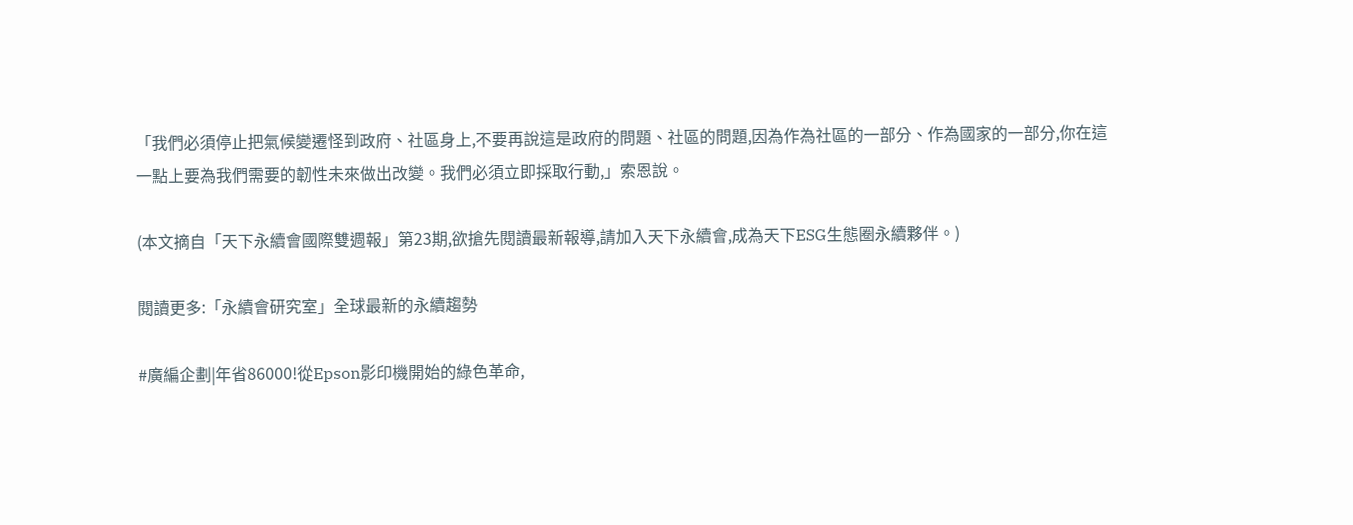「我們必須停止把氣候變遷怪到政府、社區身上,不要再說這是政府的問題、社區的問題,因為作為社區的一部分、作為國家的一部分,你在這一點上要為我們需要的韌性未來做出改變。我們必須立即採取行動,」索恩說。

(本文摘自「天下永續會國際雙週報」第23期,欲搶先閱讀最新報導,請加入天下永續會,成為天下ESG生態圈永續夥伴。)

閱讀更多:「永續會研究室」全球最新的永續趨勢

#廣編企劃|年省86000!從Epson影印機開始的綠色革命,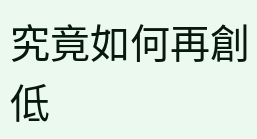究竟如何再創低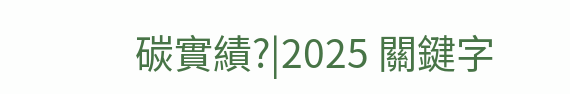碳實績?|2025 關鍵字